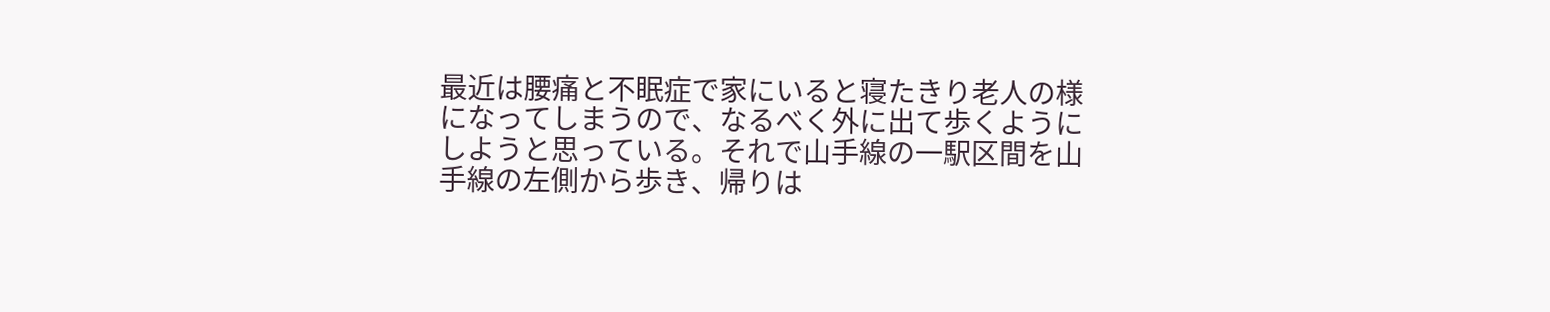最近は腰痛と不眠症で家にいると寝たきり老人の様になってしまうので、なるべく外に出て歩くようにしようと思っている。それで山手線の一駅区間を山手線の左側から歩き、帰りは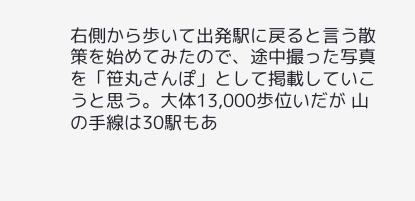右側から歩いて出発駅に戻ると言う散策を始めてみたので、途中撮った写真を「笹丸さんぽ」として掲載していこうと思う。大体13,000歩位いだが 山の手線は30駅もあ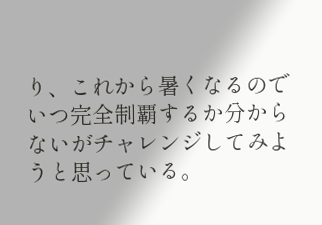り、これから暑くなるので いつ完全制覇するか分からないがチャレンジしてみようと思っている。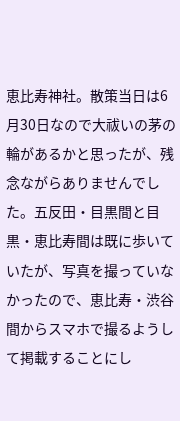恵比寿神社。散策当日は6月30日なので大祓いの茅の輪があるかと思ったが、残念ながらありませんでした。五反田・目黒間と目黒・恵比寿間は既に歩いていたが、写真を撮っていなかったので、恵比寿・渋谷間からスマホで撮るようして掲載することにし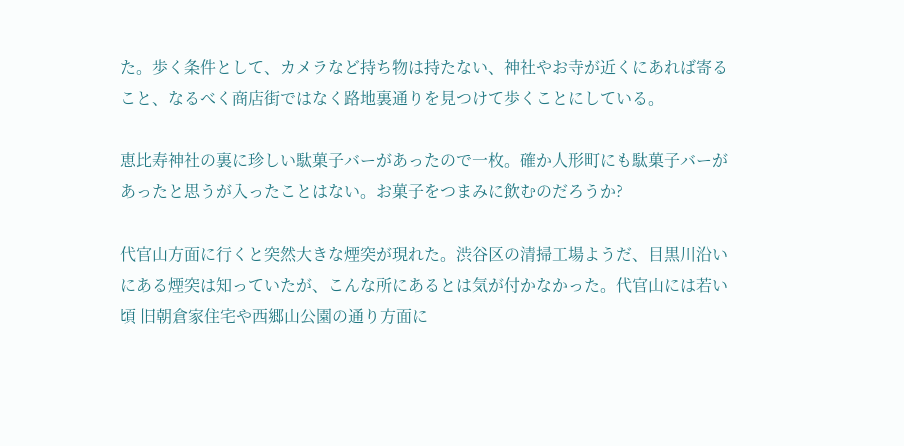た。歩く条件として、カメラなど持ち物は持たない、神社やお寺が近くにあれば寄ること、なるべく商店街ではなく路地裏通りを見つけて歩くことにしている。

恵比寿神社の裏に珍しい駄菓子バーがあったので一枚。確か人形町にも駄菓子バーがあったと思うが入ったことはない。お菓子をつまみに飲むのだろうか?

代官山方面に行くと突然大きな煙突が現れた。渋谷区の清掃工場ようだ、目黒川沿いにある煙突は知っていたが、こんな所にあるとは気が付かなかった。代官山には若い頃 旧朝倉家住宅や西郷山公園の通り方面に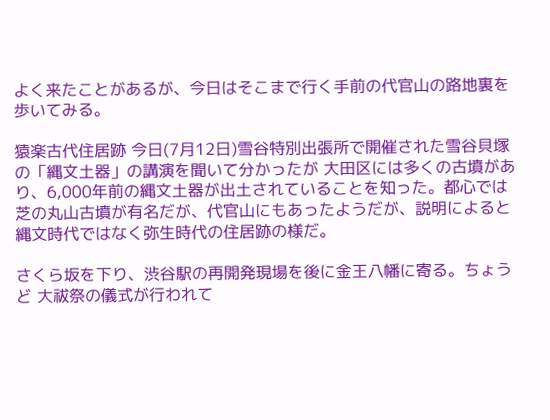よく来たことがあるが、今日はそこまで行く手前の代官山の路地裏を歩いてみる。

猿楽古代住居跡 今日(7月12日)雪谷特別出張所で開催された雪谷貝塚の「縄文土器」の講演を聞いて分かったが 大田区には多くの古墳があり、6,000年前の縄文土器が出土されていることを知った。都心では芝の丸山古墳が有名だが、代官山にもあったようだが、説明によると縄文時代ではなく弥生時代の住居跡の様だ。

さくら坂を下り、渋谷駅の再開発現場を後に金王八幡に寄る。ちょうど 大祓祭の儀式が行われて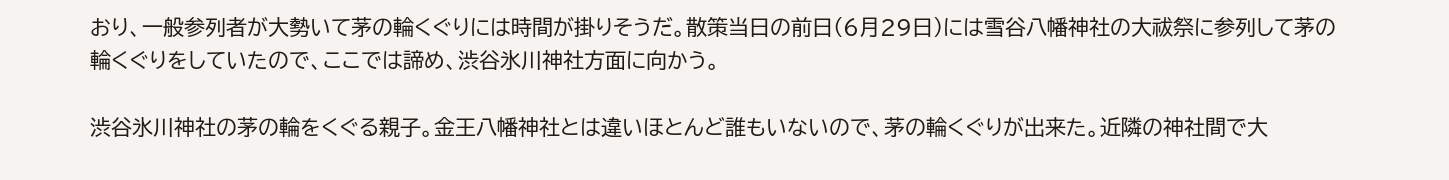おり、一般参列者が大勢いて茅の輪くぐりには時間が掛りそうだ。散策当日の前日(6月29日)には雪谷八幡神社の大祓祭に参列して茅の輪くぐりをしていたので、ここでは諦め、渋谷氷川神社方面に向かう。

渋谷氷川神社の茅の輪をくぐる親子。金王八幡神社とは違いほとんど誰もいないので、茅の輪くぐりが出来た。近隣の神社間で大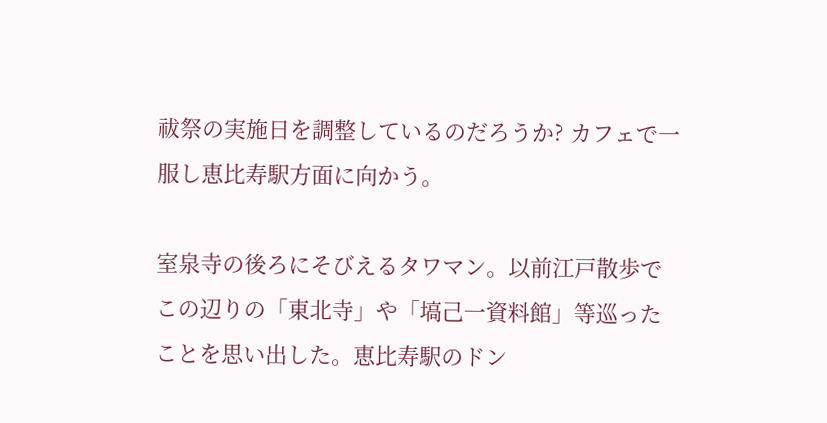祓祭の実施日を調整しているのだろうか? カフェで一服し恵比寿駅方面に向かう。

室泉寺の後ろにそびえるタワマン。以前江戸散歩でこの辺りの「東北寺」や「塙己一資料館」等巡ったことを思い出した。恵比寿駅のドン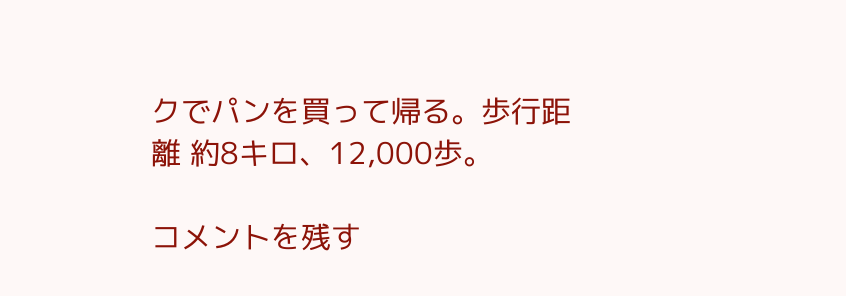クでパンを買って帰る。歩行距離 約8キロ、12,000歩。

コメントを残す